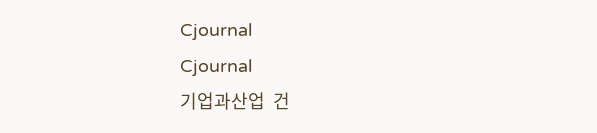Cjournal
Cjournal
기업과산업  건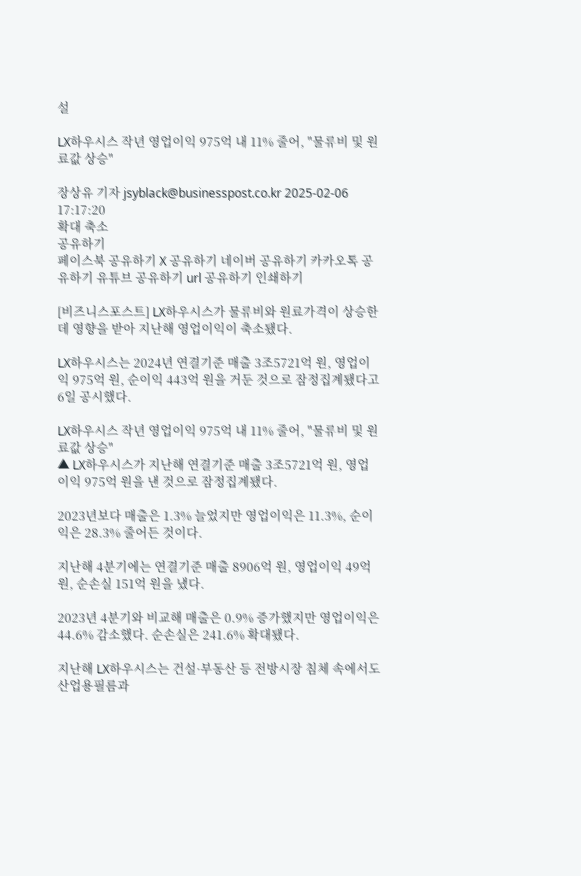설

LX하우시스 작년 영업이익 975억 내 11% 줄어, "물류비 및 원료값 상승"

장상유 기자 jsyblack@businesspost.co.kr 2025-02-06 17:17:20
확대 축소
공유하기
페이스북 공유하기 X 공유하기 네이버 공유하기 카카오톡 공유하기 유튜브 공유하기 url 공유하기 인쇄하기

[비즈니스포스트] LX하우시스가 물류비와 원료가격이 상승한 데 영향을 받아 지난해 영업이익이 축소됐다.

LX하우시스는 2024년 연결기준 매출 3조5721억 원, 영업이익 975억 원, 순이익 443억 원을 거둔 것으로 잠정집계됐다고 6일 공시했다.

LX하우시스 작년 영업이익 975억 내 11% 줄어, "물류비 및 원료값 상승"
▲ LX하우시스가 지난해 연결기준 매출 3조5721억 원, 영업이익 975억 원을 낸 것으로 잠정집계됐다.

2023년보다 매출은 1.3% 늘었지만 영업이익은 11.3%, 순이익은 28.3% 줄어든 것이다.

지난해 4분기에는 연결기준 매출 8906억 원, 영업이익 49억 원, 순손실 151억 원을 냈다.

2023년 4분기와 비교해 매출은 0.9% 증가했지만 영업이익은 44.6% 감소했다. 순손실은 241.6% 확대됐다.

지난해 LX하우시스는 건설·부동산 등 전방시장 침체 속에서도 산업용필름과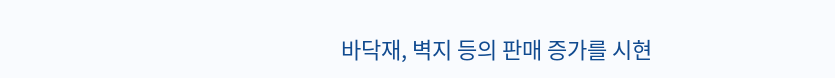바닥재, 벽지 등의 판매 증가를 시현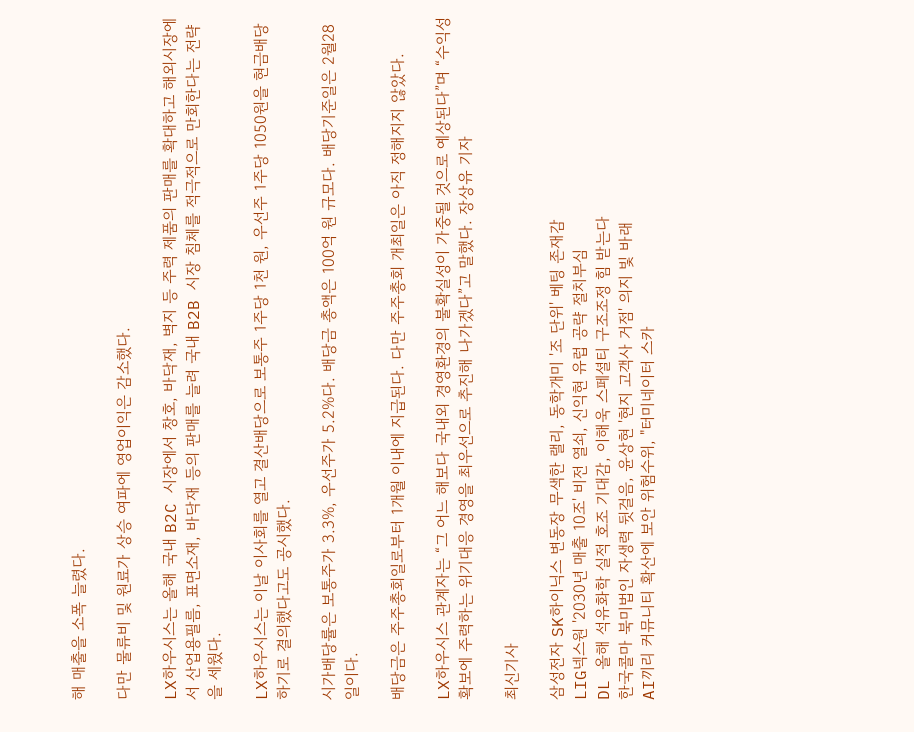해 매출을 소폭 늘렸다.

다만 물류비 및 원료가 상승 여파에 영업이익은 감소했다.

LX하우시스는 올해 국내 B2C 시장에서 창호, 바닥재, 벽지 등 주력 제품의 판매를 확대하고 해외시장에서 산업용필름, 표면소재, 바닥재 등의 판매를 늘려 국내 B2B 시장 침체를 적극적으로 만회한다는 전략을 세웠다.

LX하우시스는 이날 이사회를 열고 결산배당으로 보통주 1주당 1천 원, 우선주 1주당 1050원을 현금배당하기로 결의했다고도 공시했다.

시가배당률은 보통주가 3.3%, 우선주가 5.2%다. 배당금 총액은 100억 원 규모다. 배당기준일은 2월28일이다.

배당금은 주주총회일로부터 1개월 이내에 지급된다. 다만 주주총회 개최일은 아직 정해지지 않았다.

LX하우시스 관계자는 “그 어느 해보다 국내외 경영환경의 불확실성이 가중될 것으로 예상된다”며 “수익성 확보에 주력하는 위기대응 경영을 최우선으로 추진해 나가겠다”고 말했다. 장상유 기자

최신기사

삼성전자 SK하이닉스 변동장 무색한 랠리, 동학개미 '조 단위' 베팅 존재감
LIG넥스원 '2030년 매출 10조' 비전 열쇠, 신익현 유럽 공략 절치부심
DL 올해 석유화학 실적 호조 기대감, 이해욱 스페셜티 구조조정 힘 받는다
한국콜마 북미법인 자생력 뒷걸음, 윤상현 '현지 고객사 거점' 의지 빛 바래
AI끼리 커뮤니티 확산에 보안 위험수위, "터미네이터 스카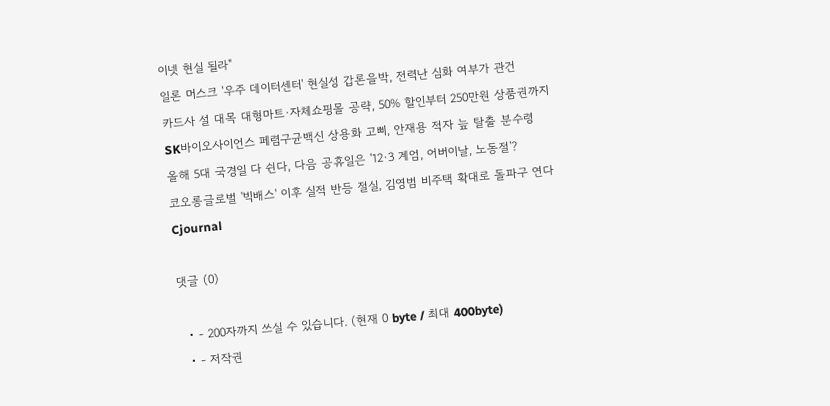이넷 현실 될라"
일론 머스크 '우주 데이터센터' 현실성 갑론을박, 전력난 심화 여부가 관건
카드사 설 대목 대형마트·자체쇼핑몰 공략, 50% 할인부터 250만원 상품권까지
SK바이오사이언스 페렴구균백신 상용화 고삐, 안재용 적자 늪 탈출 분수령
올해 5대 국경일 다 쉰다, 다음 공휴일은 '12·3 계엄, 어버이날, 노동절'?
코오롱글로벌 '빅배스' 이후 실적 반등 절실, 김영범 비주택 확대로 돌파구 연다
Cjournal

댓글 (0)

  • - 200자까지 쓰실 수 있습니다. (현재 0 byte / 최대 400byte)
  • - 저작권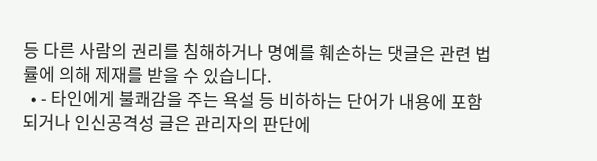등 다른 사람의 권리를 침해하거나 명예를 훼손하는 댓글은 관련 법률에 의해 제재를 받을 수 있습니다.
  • - 타인에게 불쾌감을 주는 욕설 등 비하하는 단어가 내용에 포함되거나 인신공격성 글은 관리자의 판단에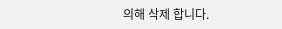의해 삭제 합니다.